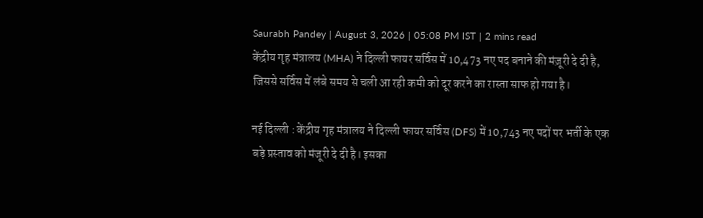Saurabh Pandey | August 3, 2026 | 05:08 PM IST | 2 mins read
केंद्रीय गृह मंत्रालय (MHA) ने दिल्ली फायर सर्विस में 10,473 नए पद बनाने की मंज़ूरी दे दी है, जिससे सर्विस में लंबे समय से चली आ रही कमी को दूर करने का रास्ता साफ हो गया है।

नई दिल्ली : केंद्रीय गृह मंत्रालय ने दिल्ली फायर सर्विस (DFS) में 10,743 नए पदों पर भर्ती के एक बड़े प्रस्ताव को मंजूरी दे दी है। इसका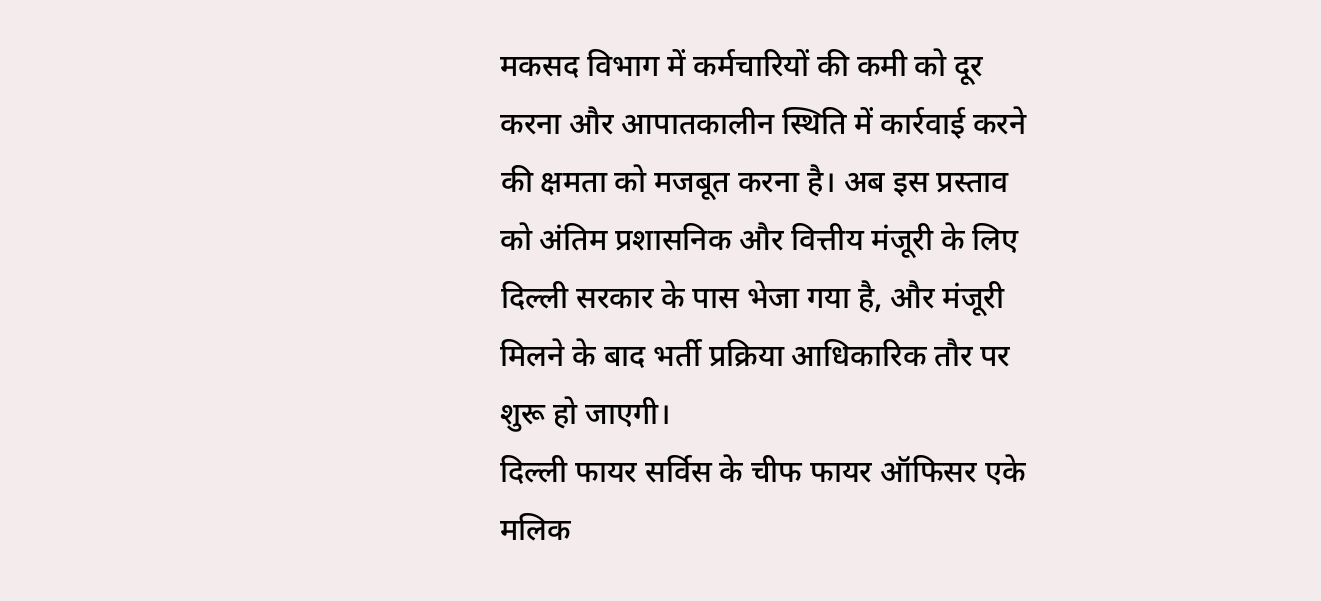मकसद विभाग में कर्मचारियों की कमी को दूर करना और आपातकालीन स्थिति में कार्रवाई करने की क्षमता को मजबूत करना है। अब इस प्रस्ताव को अंतिम प्रशासनिक और वित्तीय मंजूरी के लिए दिल्ली सरकार के पास भेजा गया है, और मंजूरी मिलने के बाद भर्ती प्रक्रिया आधिकारिक तौर पर शुरू हो जाएगी।
दिल्ली फायर सर्विस के चीफ फायर ऑफिसर एके मलिक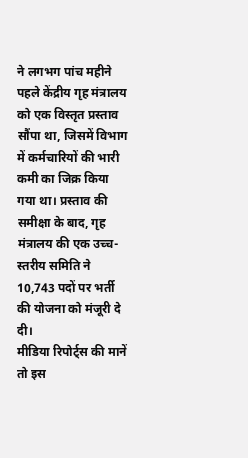ने लगभग पांच महीने पहले केंद्रीय गृह मंत्रालय को एक विस्तृत प्रस्ताव सौंपा था, जिसमें विभाग में कर्मचारियों की भारी कमी का जिक्र किया गया था। प्रस्ताव की समीक्षा के बाद, गृह मंत्रालय की एक उच्च-स्तरीय समिति ने 10,743 पदों पर भर्ती की योजना को मंजूरी दे दी।
मीडिया रिपोर्ट्स की मानें तो इस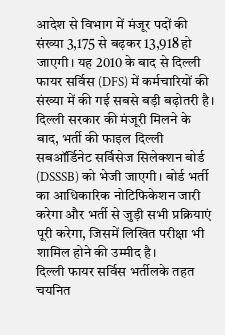आदेश से विभाग में मंजूर पदों की संख्या 3,175 से बढ़कर 13,918 हो जाएगी। यह 2010 के बाद से दिल्ली फायर सर्विस (DFS) में कर्मचारियों की संख्या में की गई सबसे बड़ी बढ़ोतरी है।
दिल्ली सरकार की मंजूरी मिलने के बाद, भर्ती की फाइल दिल्ली सबऑर्डिनेट सर्विसेज सिलेक्शन बोर्ड (DSSSB) को भेजी जाएगी। बोर्ड भर्ती का आधिकारिक नोटिफिकेशन जारी करेगा और भर्ती से जुड़ी सभी प्रक्रियाएं पूरी करेगा, जिसमें लिखित परीक्षा भी शामिल होने की उम्मीद है।
दिल्ली फायर सर्विस भर्तीलके तहत चयनित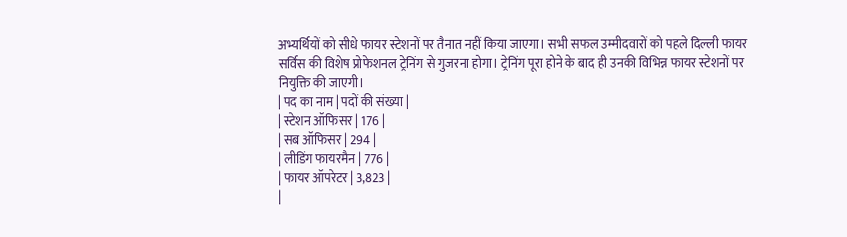अभ्यर्थियों को सीधे फायर स्टेशनों पर तैनात नहीं किया जाएगा। सभी सफल उम्मीदवारों को पहले दिल्ली फायर सर्विस की विशेष प्रोफेशनल ट्रेनिंग से गुजरना होगा। ट्रेनिंग पूरा होने के बाद ही उनकी विभिन्न फायर स्टेशनों पर नियुक्ति की जाएगी।
| पद का नाम | पदों की संख्या |
| स्टेशन ऑफिसर | 176 |
| सब ऑफिसर | 294 |
| लीडिंग फायरमैन | 776 |
| फायर ऑपरेटर | 3,823 |
|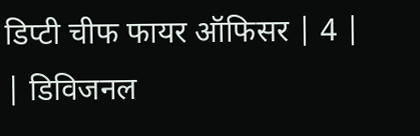डिप्टी चीफ फायर ऑफिसर | 4 |
| डिविजनल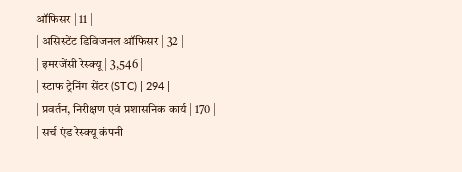ऑफिसर | 11 |
| असिस्टेंट डिविजनल ऑफिसर | 32 |
| इमरजेंसी रेस्क्यू | 3,546 |
| स्टाफ ट्रेनिंग सेंटर (STC) | 294 |
| प्रवर्तन, निरीक्षण एवं प्रशासनिक कार्य | 170 |
| सर्च एंड रेस्क्यू कंपनी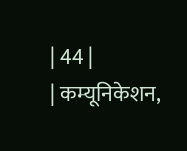| 44 |
| कम्यूनिकेशन,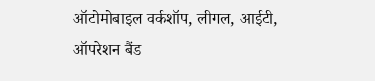ऑटोमोबाइल वर्कशॉप, लीगल, आईटी, ऑपरेशन बैंड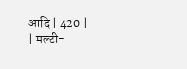आदि | 420 |
| मल्टी-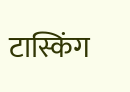टास्किंग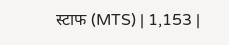स्टाफ (MTS) | 1,153 |